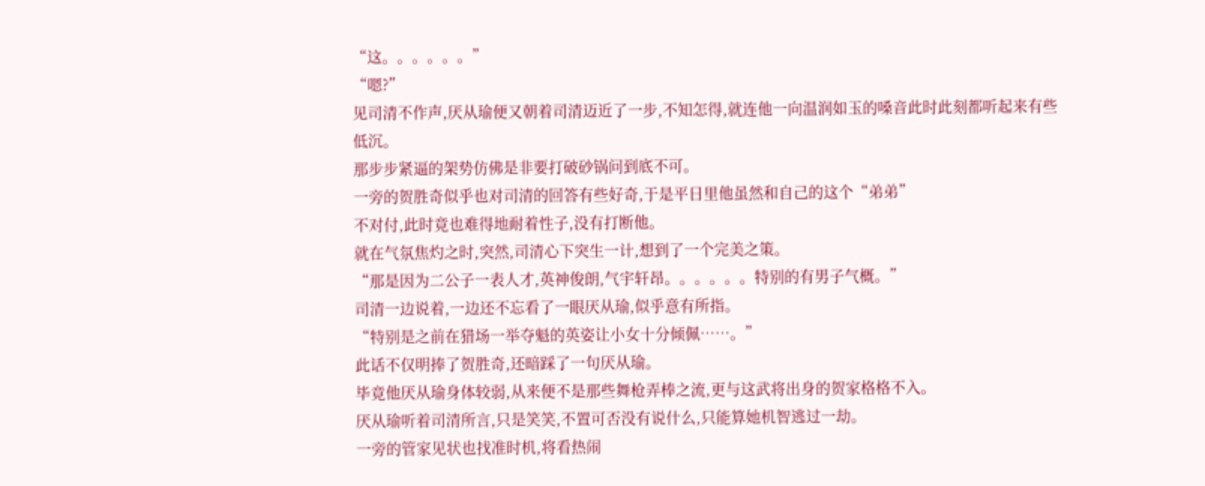“这。。。。。。”
“嗯?”
见司清不作声,厌从瑜便又朝着司清迈近了一步,不知怎得,就连他一向温润如玉的嗓音此时此刻都听起来有些低沉。
那步步紧逼的架势仿佛是非要打破砂锅问到底不可。
一旁的贺胜奇似乎也对司清的回答有些好奇,于是平日里他虽然和自己的这个“弟弟”
不对付,此时竟也难得地耐着性子,没有打断他。
就在气氛焦灼之时,突然,司清心下突生一计,想到了一个完美之策。
“那是因为二公子一表人才,英神俊朗,气宇轩昂。。。。。。特别的有男子气概。”
司清一边说着,一边还不忘看了一眼厌从瑜,似乎意有所指。
“特别是之前在猎场一举夺魁的英姿让小女十分倾佩……。”
此话不仅明捧了贺胜奇,还暗踩了一句厌从瑜。
毕竟他厌从瑜身体较弱,从来便不是那些舞枪弄棒之流,更与这武将出身的贺家格格不入。
厌从瑜听着司清所言,只是笑笑,不置可否没有说什么,只能算她机智逃过一劫。
一旁的管家见状也找准时机,将看热闹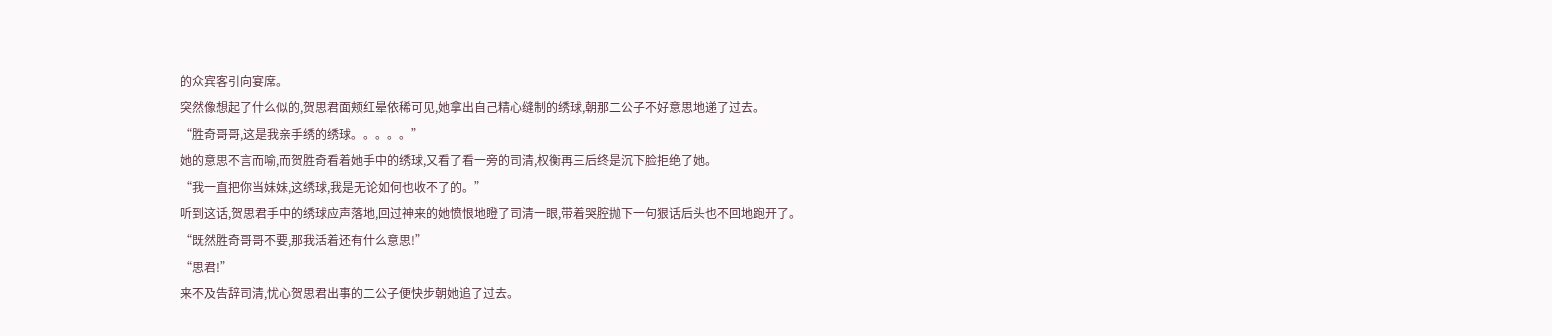的众宾客引向宴席。
突然像想起了什么似的,贺思君面颊红晕依稀可见,她拿出自己精心缝制的绣球,朝那二公子不好意思地递了过去。
“胜奇哥哥,这是我亲手绣的绣球。。。。。”
她的意思不言而喻,而贺胜奇看着她手中的绣球,又看了看一旁的司清,权衡再三后终是沉下脸拒绝了她。
“我一直把你当妹妹,这绣球,我是无论如何也收不了的。”
听到这话,贺思君手中的绣球应声落地,回过神来的她愤恨地瞪了司清一眼,带着哭腔抛下一句狠话后头也不回地跑开了。
“既然胜奇哥哥不要,那我活着还有什么意思!”
“思君!”
来不及告辞司清,忧心贺思君出事的二公子便快步朝她追了过去。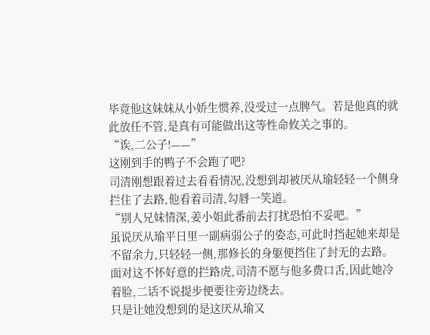毕竟他这妹妹从小娇生惯养,没受过一点脾气。若是他真的就此放任不管,是真有可能做出这等性命攸关之事的。
“诶,二公子!——”
这刚到手的鸭子不会跑了吧?
司清刚想跟着过去看看情况,没想到却被厌从瑜轻轻一个侧身拦住了去路,他看着司清,勾唇一笑道。
“别人兄妹情深,姜小姐此番前去打扰恐怕不妥吧。”
虽说厌从瑜平日里一副病弱公子的姿态,可此时挡起她来却是不留余力,只轻轻一侧,那修长的身躯便挡住了封无的去路。
面对这不怀好意的拦路虎,司清不愿与他多费口舌,因此她冷着脸,二话不说提步便要往旁边绕去。
只是让她没想到的是这厌从瑜又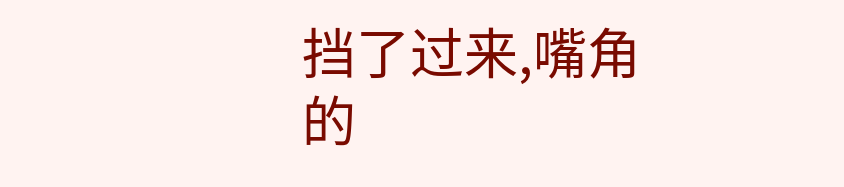挡了过来,嘴角的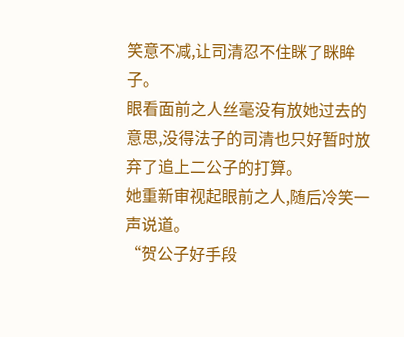笑意不减,让司清忍不住眯了眯眸子。
眼看面前之人丝毫没有放她过去的意思,没得法子的司清也只好暂时放弃了追上二公子的打算。
她重新审视起眼前之人,随后冷笑一声说道。
“贺公子好手段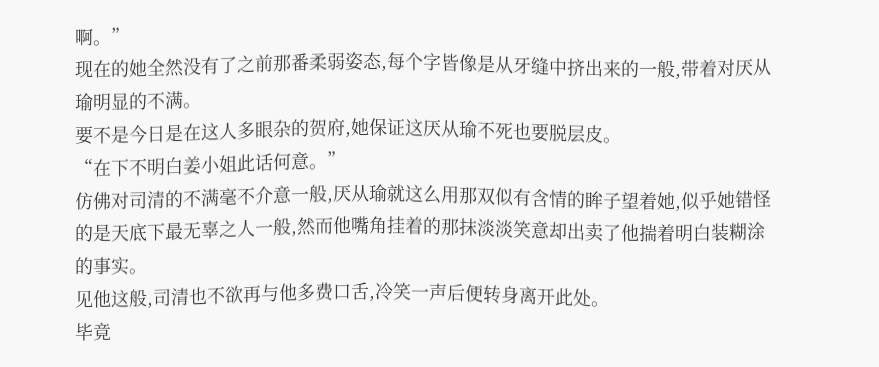啊。”
现在的她全然没有了之前那番柔弱姿态,每个字皆像是从牙缝中挤出来的一般,带着对厌从瑜明显的不满。
要不是今日是在这人多眼杂的贺府,她保证这厌从瑜不死也要脱层皮。
“在下不明白姜小姐此话何意。”
仿佛对司清的不满毫不介意一般,厌从瑜就这么用那双似有含情的眸子望着她,似乎她错怪的是天底下最无辜之人一般,然而他嘴角挂着的那抹淡淡笑意却出卖了他揣着明白装糊涂的事实。
见他这般,司清也不欲再与他多费口舌,冷笑一声后便转身离开此处。
毕竟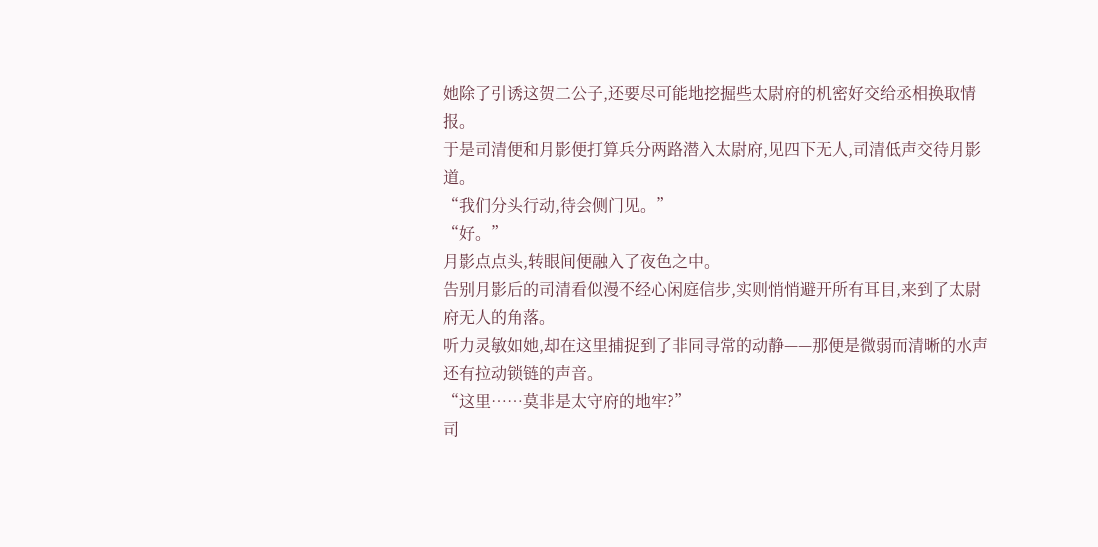她除了引诱这贺二公子,还要尽可能地挖掘些太尉府的机密好交给丞相换取情报。
于是司清便和月影便打算兵分两路潜入太尉府,见四下无人,司清低声交待月影道。
“我们分头行动,待会侧门见。”
“好。”
月影点点头,转眼间便融入了夜色之中。
告别月影后的司清看似漫不经心闲庭信步,实则悄悄避开所有耳目,来到了太尉府无人的角落。
听力灵敏如她,却在这里捕捉到了非同寻常的动静——那便是微弱而清晰的水声还有拉动锁链的声音。
“这里……莫非是太守府的地牢?”
司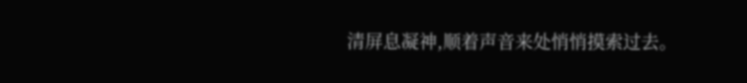清屏息凝神,顺着声音来处悄悄摸索过去。